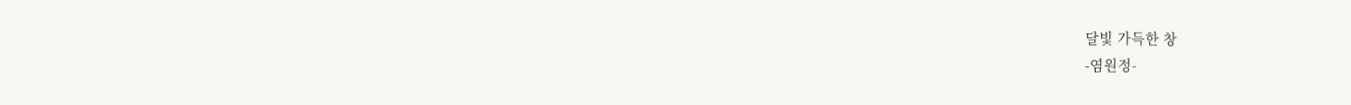달빛 가득한 창
-염원정-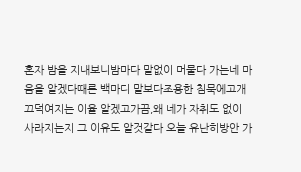혼자 밤을 지내보니밤마다 말없이 머물다 가는네 마음을 알겠다때론 백마디 말보다조용한 침묵에고개 끄덕여지는 이율 알겠고가끔,왜 네가 자취도 없이 사라지는지 그 이유도 알것같다 오늘 유난히방안 가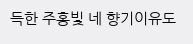득한 주홍빛 네 향기이유도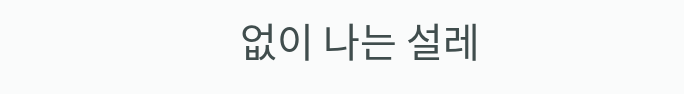없이 나는 설레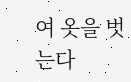여 옷을 벗는다